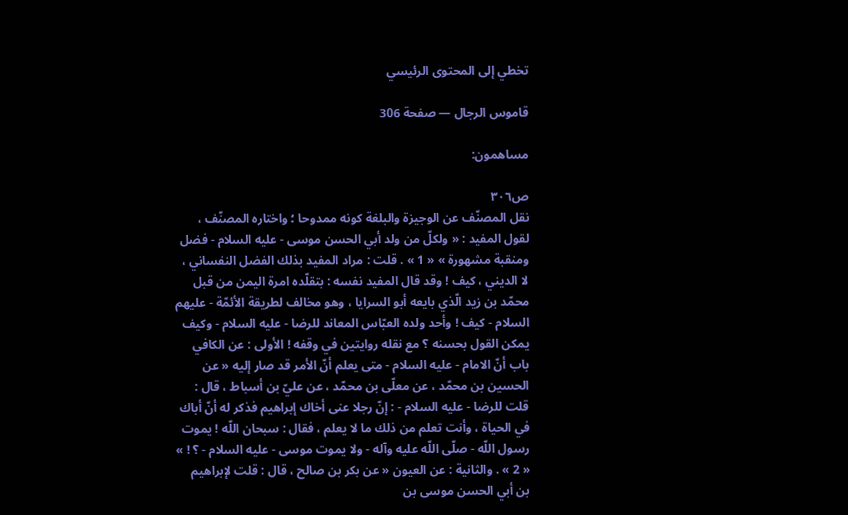تخطي إلى المحتوى الرئيسي

قاموس الرجال — صفحة 306

مساهمون:

ص٣٠٦
نقل المصنّف عن الوجيزة والبلغة كونه ممدوحا ؛ واختاره المصنّف ، لقول المفيد : « ولكلّ من ولد أبي الحسن موسى - عليه السلام - فضل ومنقبة مشهورة » « 1 » . قلت : مراد المفيد بذلك الفضل النفساني ، لا الديني ، كيف ! وقد قال المفيد نفسه : بتقلّده امرة اليمن من قبل محمّد بن زيد الّذي بايعه أبو السرايا ، وهو مخالف لطريقة الأئمّة - عليهم السلام - كيف ! وأحد ولده العبّاس المعاند للرضا - عليه السلام - وكيف يمكن القول بحسنه ؟ مع نقله روايتين في وقفه ! الأولى : عن الكافي باب أنّ الامام - عليه السلام - متى يعلم أنّ الأمر قد صار إليه « عن الحسين بن محمّد ، عن معلّى بن محمّد ، عن عليّ بن أسباط ، قال : قلت للرضا - عليه السلام - : إنّ رجلا عنى أخاك إبراهيم فذكر له أنّ أباك في الحياة ، وأنت تعلم من ذلك ما لا يعلم ، فقال : سبحان اللّه ! يموت رسول اللّه - صلّى اللّه عليه وآله - ولا يموت موسى - عليه السلام - ؟ ! » « 2 » . والثانية : عن العيون « عن بكر بن صالح ، قال : قلت لإبراهيم بن أبي الحسن موسى بن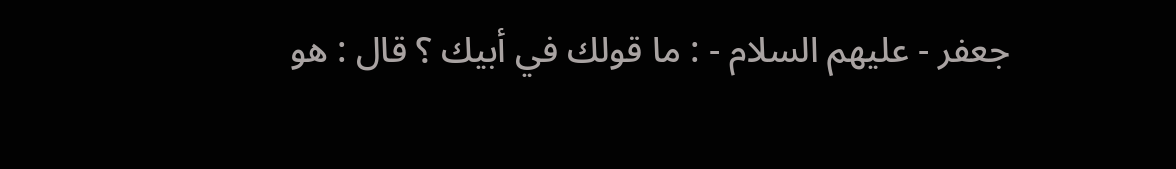جعفر - عليهم السلام - : ما قولك في أبيك ؟ قال : هو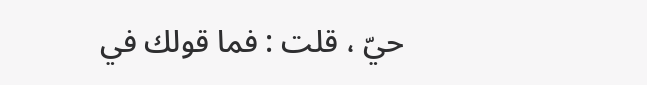حيّ ، قلت : فما قولك في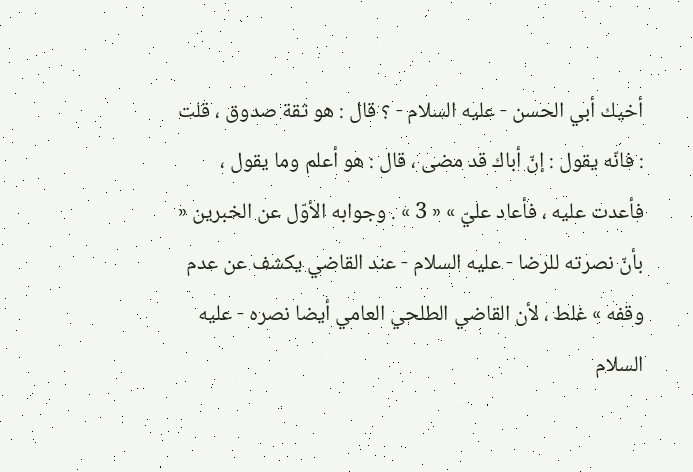أخيك أبي الحسن - عليه السلام - ؟ قال : هو ثقة صدوق ، قلت : فانّه يقول : إنّ أباك قد مضى ، قال : هو أعلم وما يقول ، فأعدت عليه ، فأعاد عليّ » « 3 » . وجوابه الأوّل عن الخبرين « بأنّ نصرته للرضا - عليه السلام - عند القاضي يكشف عن عدم وقفه » غلط ، لأن القاضي الطلحي العامي أيضا نصره - عليه السلام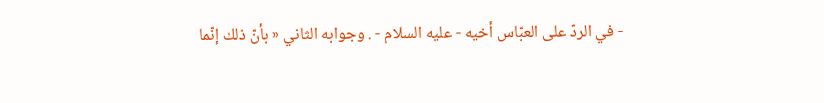- في الردّ على العبّاس أخيه - عليه السلام - . وجوابه الثاني « بأنّ ذلك إنّما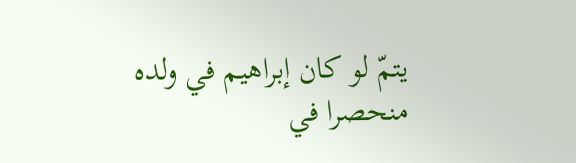يتمّ لو كان إبراهيم في ولده منحصرا في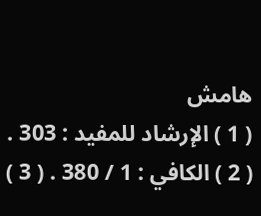هامش
( 1 ) الإرشاد للمفيد : 303 . ( 2 ) الكافي : 1 / 380 . ( 3 )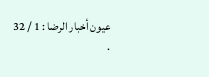عيون أخبار الرضا : 1 / 32 .